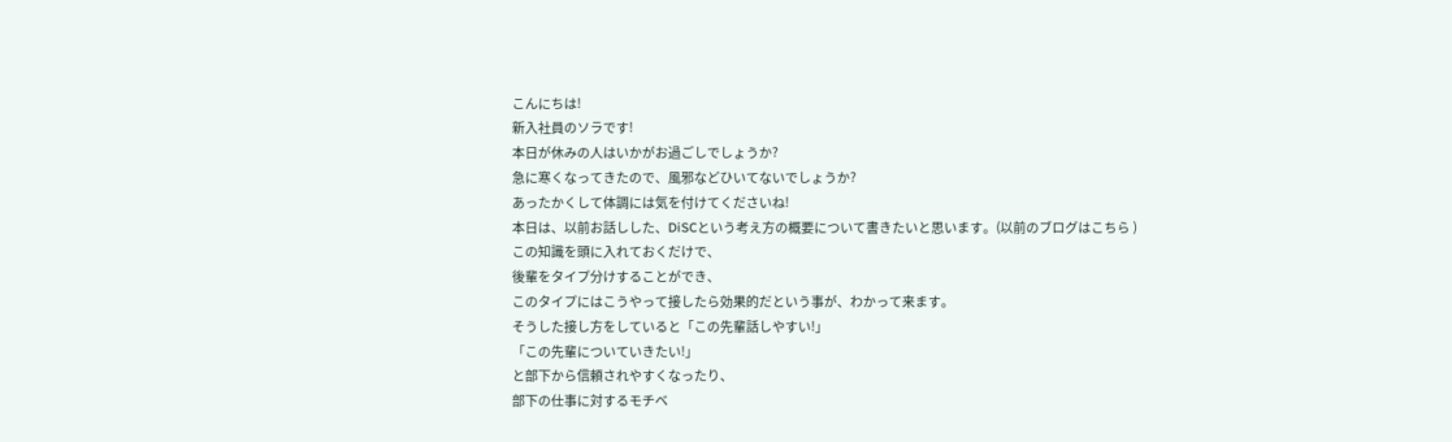こんにちは!
新入社員のソラです!
本日が休みの人はいかがお過ごしでしょうか?
急に寒くなってきたので、風邪などひいてないでしょうか?
あったかくして体調には気を付けてくださいね!
本日は、以前お話しした、DiSCという考え方の概要について書きたいと思います。(以前のブログはこちら )
この知識を頭に入れておくだけで、
後輩をタイプ分けすることができ、
このタイプにはこうやって接したら効果的だという事が、わかって来ます。
そうした接し方をしていると「この先輩話しやすい!」
「この先輩についていきたい!」
と部下から信頼されやすくなったり、
部下の仕事に対するモチベ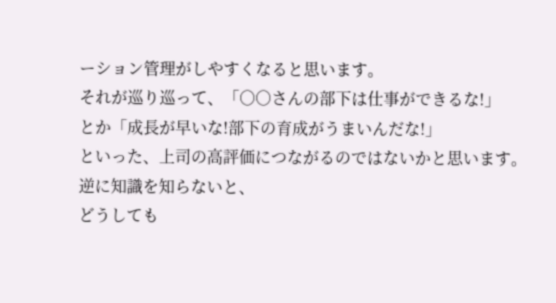ーション管理がしやすくなると思います。
それが巡り巡って、「○○さんの部下は仕事ができるな!」
とか「成長が早いな!部下の育成がうまいんだな!」
といった、上司の高評価につながるのではないかと思います。
逆に知識を知らないと、
どうしても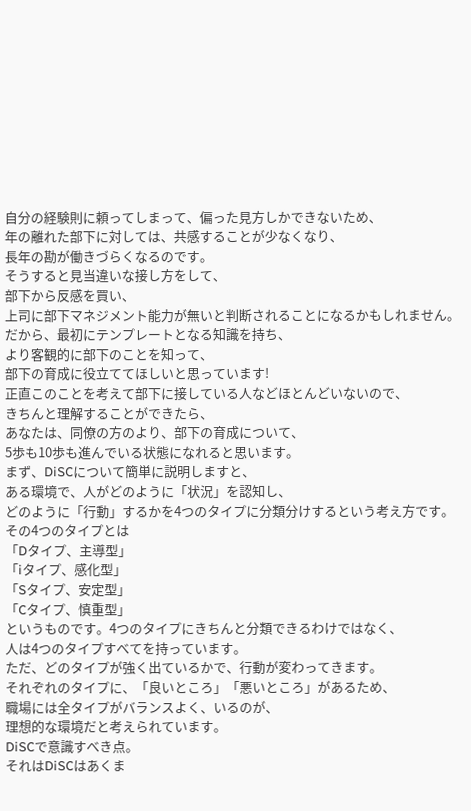自分の経験則に頼ってしまって、偏った見方しかできないため、
年の離れた部下に対しては、共感することが少なくなり、
長年の勘が働きづらくなるのです。
そうすると見当違いな接し方をして、
部下から反感を買い、
上司に部下マネジメント能力が無いと判断されることになるかもしれません。
だから、最初にテンプレートとなる知識を持ち、
より客観的に部下のことを知って、
部下の育成に役立ててほしいと思っています!
正直このことを考えて部下に接している人などほとんどいないので、
きちんと理解することができたら、
あなたは、同僚の方のより、部下の育成について、
5歩も10歩も進んでいる状態になれると思います。
まず、DiSCについて簡単に説明しますと、
ある環境で、人がどのように「状況」を認知し、
どのように「行動」するかを4つのタイプに分類分けするという考え方です。
その4つのタイプとは
「Dタイプ、主導型」
「iタイプ、感化型」
「Sタイプ、安定型」
「Cタイプ、慎重型」
というものです。4つのタイプにきちんと分類できるわけではなく、
人は4つのタイプすべてを持っています。
ただ、どのタイプが強く出ているかで、行動が変わってきます。
それぞれのタイプに、「良いところ」「悪いところ」があるため、
職場には全タイプがバランスよく、いるのが、
理想的な環境だと考えられています。
DiSCで意識すべき点。
それはDiSCはあくま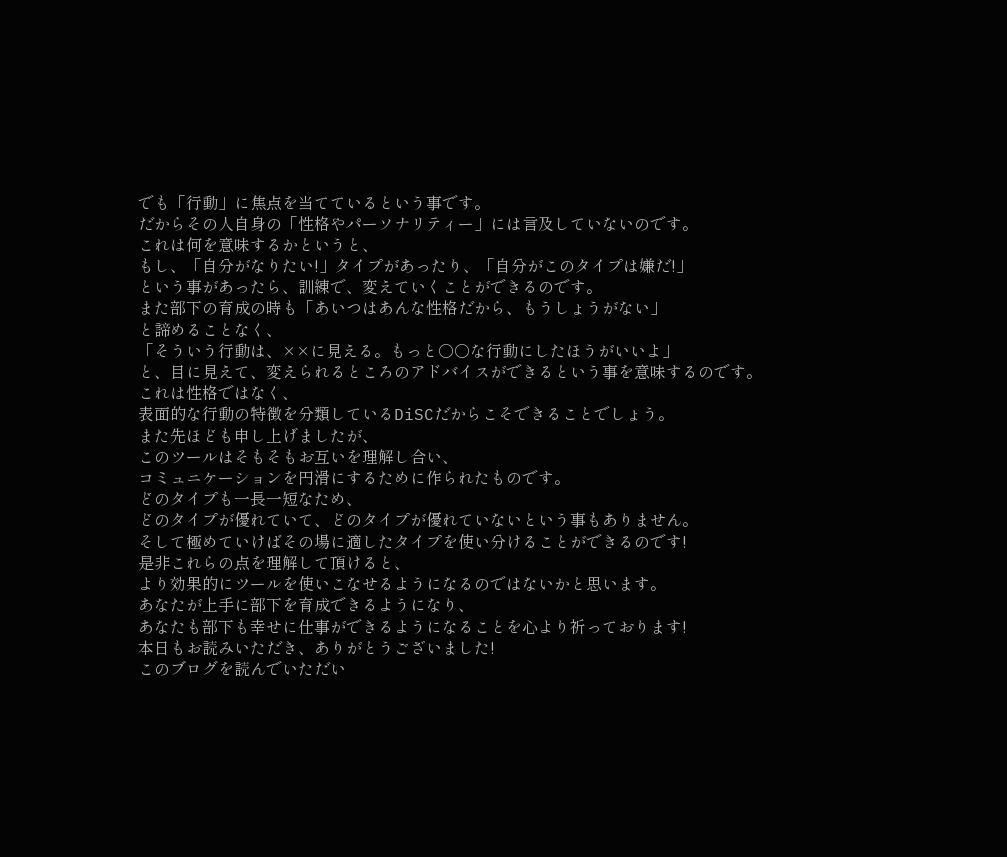でも「行動」に焦点を当てているという事です。
だからその人自身の「性格やパーソナリティー」には言及していないのです。
これは何を意味するかというと、
もし、「自分がなりたい!」タイプがあったり、「自分がこのタイプは嫌だ!」
という事があったら、訓練で、変えていくことができるのです。
また部下の育成の時も「あいつはあんな性格だから、もうしょうがない」
と諦めることなく、
「そういう行動は、××に見える。もっと○○な行動にしたほうがいいよ」
と、目に見えて、変えられるところのアドバイスができるという事を意味するのです。
これは性格ではなく、
表面的な行動の特徴を分類しているDiSCだからこそできることでしょう。
また先ほども申し上げましたが、
このツールはそもそもお互いを理解し合い、
コミュニケーションを円滑にするために作られたものです。
どのタイプも一長一短なため、
どのタイプが優れていて、どのタイプが優れていないという事もありません。
そして極めていけばその場に適したタイプを使い分けることができるのです!
是非これらの点を理解して頂けると、
より効果的にツールを使いこなせるようになるのではないかと思います。
あなたが上手に部下を育成できるようになり、
あなたも部下も幸せに仕事ができるようになることを心より祈っております!
本日もお読みいただき、ありがとうございました!
このブログを読んでいただい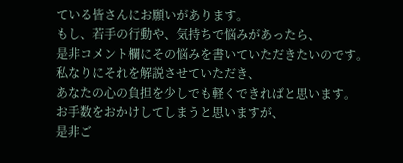ている皆さんにお願いがあります。
もし、若手の行動や、気持ちで悩みがあったら、
是非コメント欄にその悩みを書いていただきたいのです。
私なりにそれを解説させていただき、
あなたの心の負担を少しでも軽くできればと思います。
お手数をおかけしてしまうと思いますが、
是非ご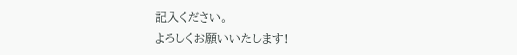記入ください。
よろしくお願いいたします!